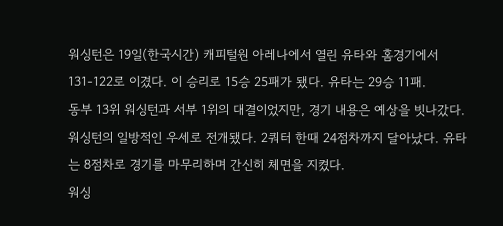워싱턴은 19일(한국시간) 캐피털원 아레나에서 열린 유타와 홈경기에서 131-122로 이겼다. 이 승리로 15승 25패가 됐다. 유타는 29승 11패.
동부 13위 워싱턴과 서부 1위의 대결이었지만, 경기 내용은 예상을 빗나갔다. 워싱턴의 일방적인 우세로 전개됐다. 2쿼터 한때 24점차까지 달아났다. 유타는 8점차로 경기를 마무리하며 간신히 체면을 지켰다.
워싱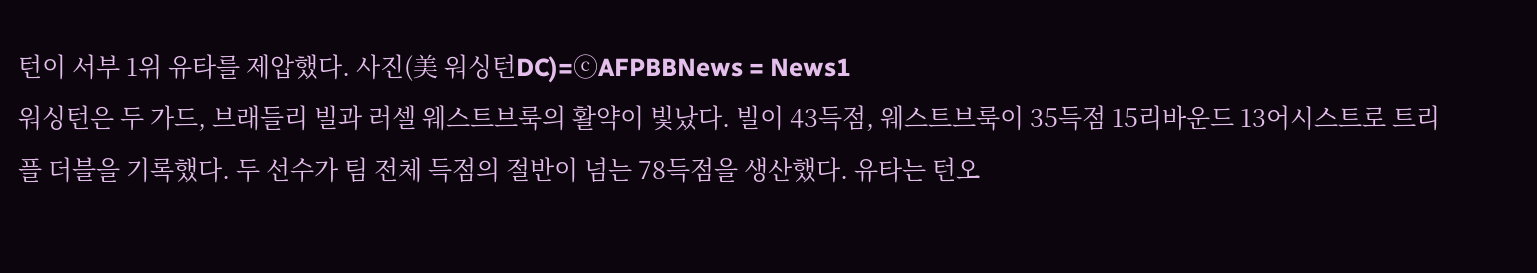턴이 서부 1위 유타를 제압했다. 사진(美 워싱턴DC)=ⓒAFPBBNews = News1
워싱턴은 두 가드, 브래들리 빌과 러셀 웨스트브룩의 활약이 빛났다. 빌이 43득점, 웨스트브룩이 35득점 15리바운드 13어시스트로 트리플 더블을 기록했다. 두 선수가 팀 전체 득점의 절반이 넘는 78득점을 생산했다. 유타는 턴오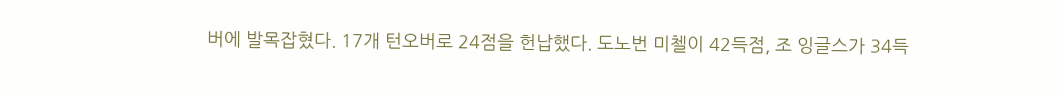버에 발목잡혔다. 17개 턴오버로 24점을 헌납했다. 도노번 미첼이 42득점, 조 잉글스가 34득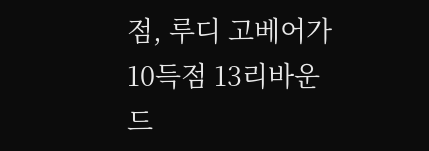점, 루디 고베어가 10득점 13리바운드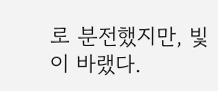로 분전했지만, 빛이 바랬다.